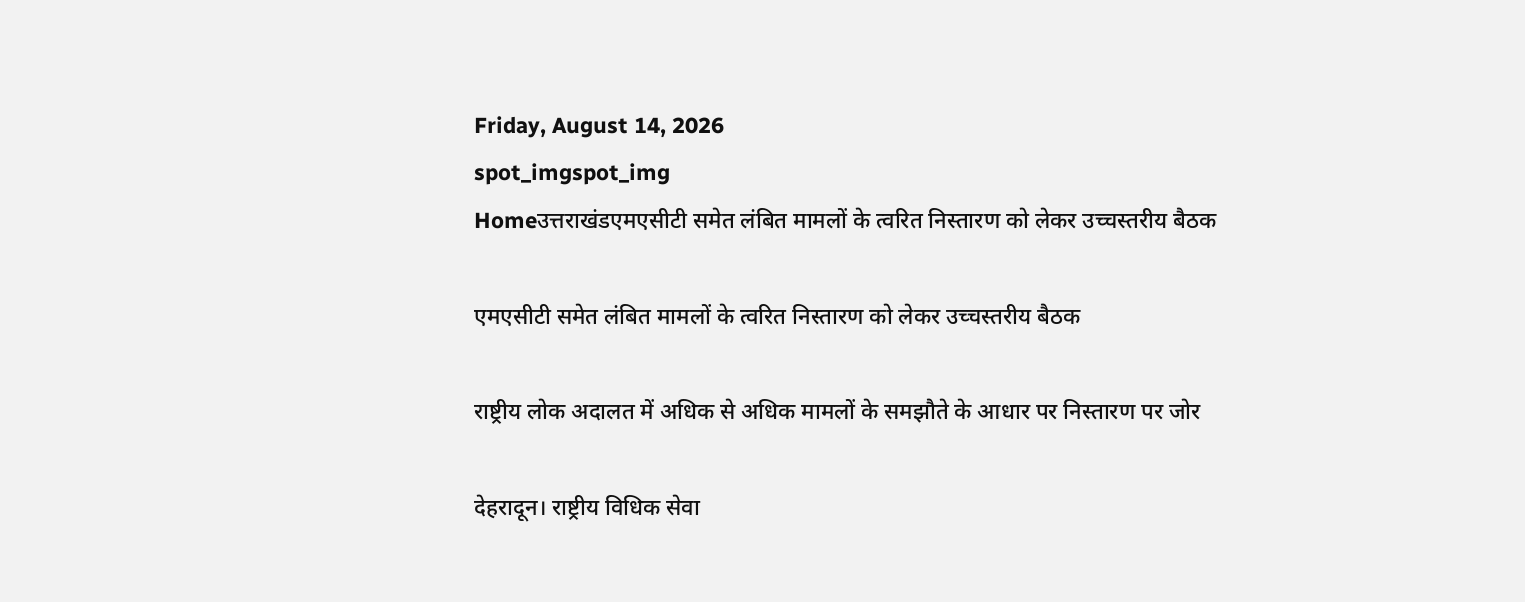Friday, August 14, 2026
spot_imgspot_img
Homeउत्तराखंडएमएसीटी समेत लंबित मामलों के त्वरित निस्तारण को लेकर उच्चस्तरीय बैठक

एमएसीटी समेत लंबित मामलों के त्वरित निस्तारण को लेकर उच्चस्तरीय बैठक

राष्ट्रीय लोक अदालत में अधिक से अधिक मामलों के समझौते के आधार पर निस्तारण पर जोर

देहरादून। राष्ट्रीय विधिक सेवा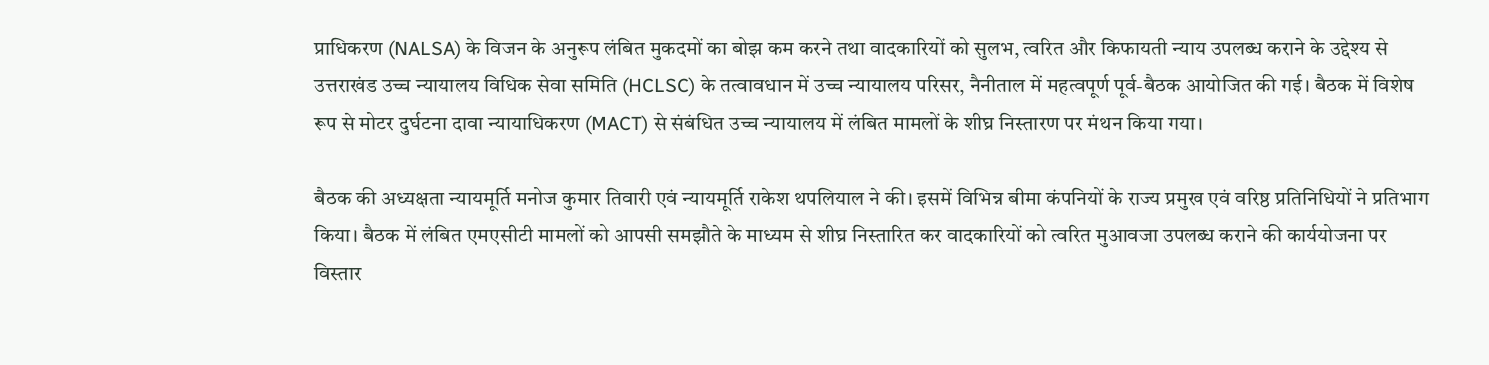प्राधिकरण (NALSA) के विजन के अनुरूप लंबित मुकदमों का बोझ कम करने तथा वादकारियों को सुलभ, त्वरित और किफायती न्याय उपलब्ध कराने के उद्देश्य से उत्तराखंड उच्च न्यायालय विधिक सेवा समिति (HCLSC) के तत्वावधान में उच्च न्यायालय परिसर, नैनीताल में महत्वपूर्ण पूर्व-बैठक आयोजित की गई। बैठक में विशेष रूप से मोटर दुर्घटना दावा न्यायाधिकरण (MACT) से संबंधित उच्च न्यायालय में लंबित मामलों के शीघ्र निस्तारण पर मंथन किया गया।

बैठक की अध्यक्षता न्यायमूर्ति मनोज कुमार तिवारी एवं न्यायमूर्ति राकेश थपलियाल ने की। इसमें विभिन्न बीमा कंपनियों के राज्य प्रमुख एवं वरिष्ठ प्रतिनिधियों ने प्रतिभाग किया। बैठक में लंबित एमएसीटी मामलों को आपसी समझौते के माध्यम से शीघ्र निस्तारित कर वादकारियों को त्वरित मुआवजा उपलब्ध कराने की कार्ययोजना पर विस्तार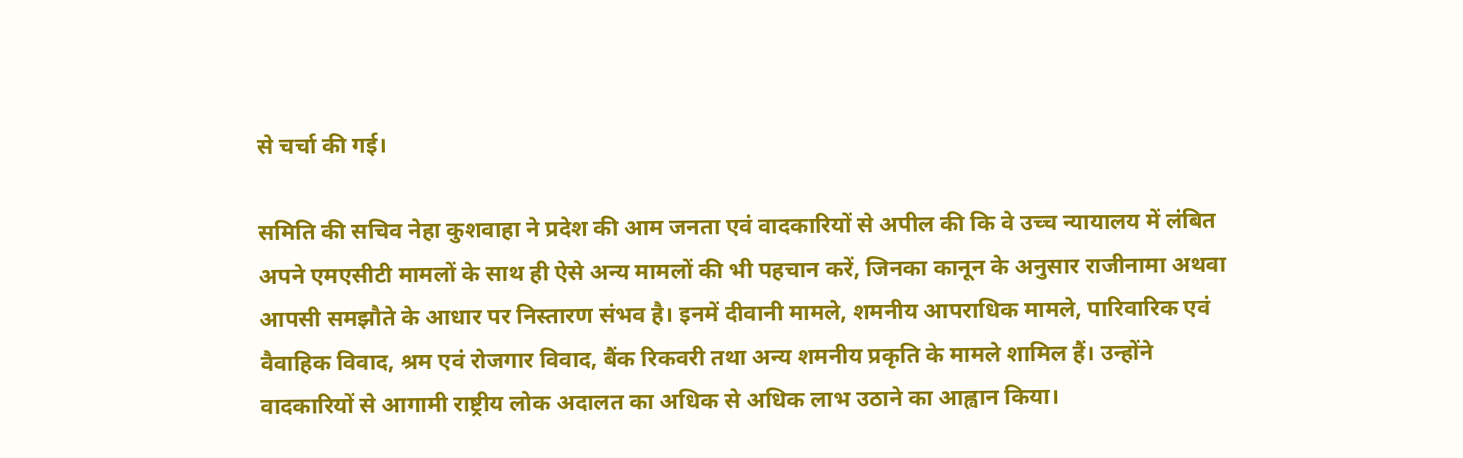से चर्चा की गई।

समिति की सचिव नेहा कुशवाहा ने प्रदेश की आम जनता एवं वादकारियों से अपील की कि वे उच्च न्यायालय में लंबित अपने एमएसीटी मामलों के साथ ही ऐसे अन्य मामलों की भी पहचान करें, जिनका कानून के अनुसार राजीनामा अथवा आपसी समझौते के आधार पर निस्तारण संभव है। इनमें दीवानी मामले, शमनीय आपराधिक मामले, पारिवारिक एवं वैवाहिक विवाद, श्रम एवं रोजगार विवाद, बैंक रिकवरी तथा अन्य शमनीय प्रकृति के मामले शामिल हैं। उन्होंने वादकारियों से आगामी राष्ट्रीय लोक अदालत का अधिक से अधिक लाभ उठाने का आह्वान किया।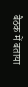बैठक में बताया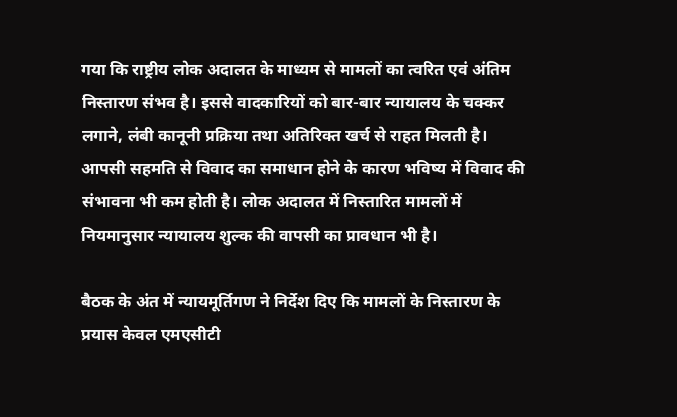गया कि राष्ट्रीय लोक अदालत के माध्यम से मामलों का त्वरित एवं अंतिम निस्तारण संभव है। इससे वादकारियों को बार-बार न्यायालय के चक्कर लगाने, लंबी कानूनी प्रक्रिया तथा अतिरिक्त खर्च से राहत मिलती है। आपसी सहमति से विवाद का समाधान होने के कारण भविष्य में विवाद की संभावना भी कम होती है। लोक अदालत में निस्तारित मामलों में नियमानुसार न्यायालय शुल्क की वापसी का प्रावधान भी है।

बैठक के अंत में न्यायमूर्तिगण ने निर्देश दिए कि मामलों के निस्तारण के प्रयास केवल एमएसीटी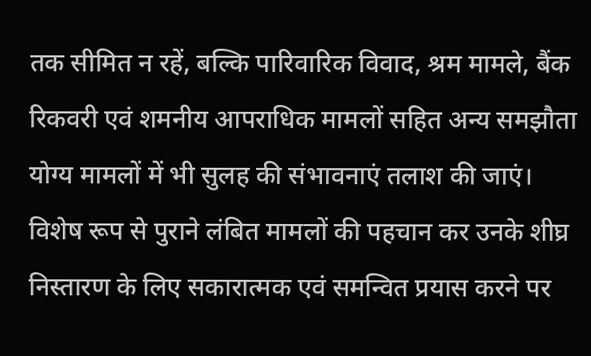तक सीमित न रहें, बल्कि पारिवारिक विवाद, श्रम मामले, बैंक रिकवरी एवं शमनीय आपराधिक मामलों सहित अन्य समझौता योग्य मामलों में भी सुलह की संभावनाएं तलाश की जाएं। विशेष रूप से पुराने लंबित मामलों की पहचान कर उनके शीघ्र निस्तारण के लिए सकारात्मक एवं समन्वित प्रयास करने पर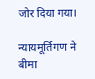जोर दिया गया।

न्यायमूर्तिगण ने बीमा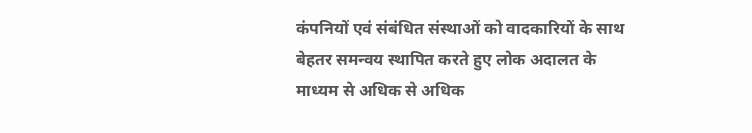कंपनियों एवं संबंधित संस्थाओं को वादकारियों के साथ बेहतर समन्वय स्थापित करते हुए लोक अदालत के माध्यम से अधिक से अधिक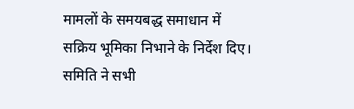मामलों के समयबद्ध समाधान में सक्रिय भूमिका निभाने के निर्देश दिए। समिति ने सभी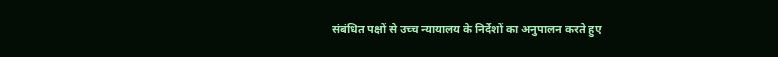संबंधित पक्षों से उच्च न्यायालय के निर्देशों का अनुपालन करते हुए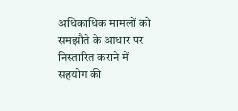अधिकाधिक मामलों को समझौते के आधार पर निस्तारित कराने में सहयोग की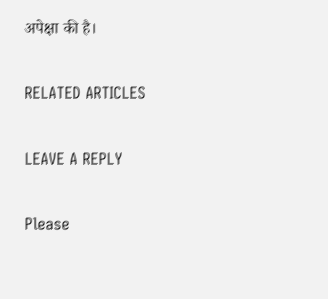अपेक्षा की है।

RELATED ARTICLES

LEAVE A REPLY

Please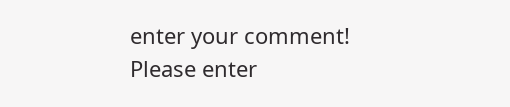enter your comment!
Please enter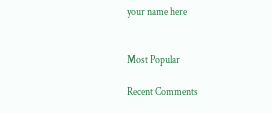your name here


Most Popular

Recent Comments